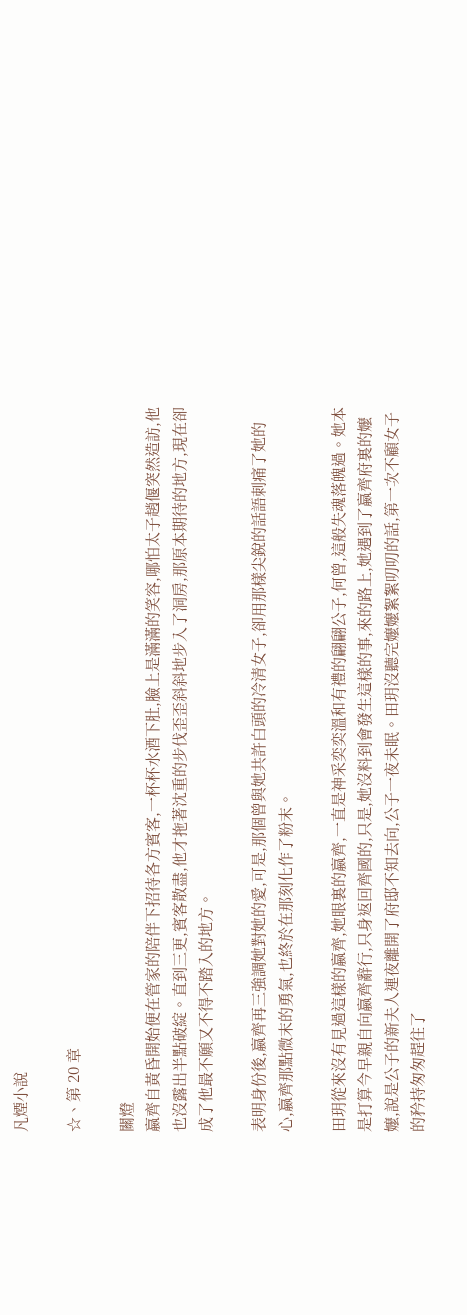凡煙小說

☆、第 20 章

關燈
嬴齊自黃昏開始便在管家的陪伴下招待各方賓客,一杯杯水酒下肚,臉上是滿滿的笑容,哪怕太子趙偃突然造訪,他也沒露出半點破綻。直到三更,賓客散盡,他才拖著沈重的步伐歪歪斜斜地步入了洞房,那原本期待的地方,現在卻成了他最不願又不得不踏入的地方。

表明身份後,嬴齊再三強調她對她的愛,可是,那個曾與她共許白頭的冷清女子,卻用那樣尖銳的話語刺痛了她的心,嬴齊那點微末的勇氣,也終於在那刻化作了粉末。

田玥從來沒有見過這樣的嬴齊,她眼裏的嬴齊,一直是神采奕奕溫和有禮的翩翩公子,何曾,這般失魂落魄過。她本是打算今早親自向嬴齊辭行,只身返回齊國的,只是,她沒料到會發生這樣的事,來的路上,她遇到了嬴齊府裏的嬤嬤,說是公子的新夫人連夜離開了府邸不知去向,公子一夜未眠。田玥沒聽完嬤嬤絮絮叨叨的話,第一次不顧女子的矜持匆匆趕往了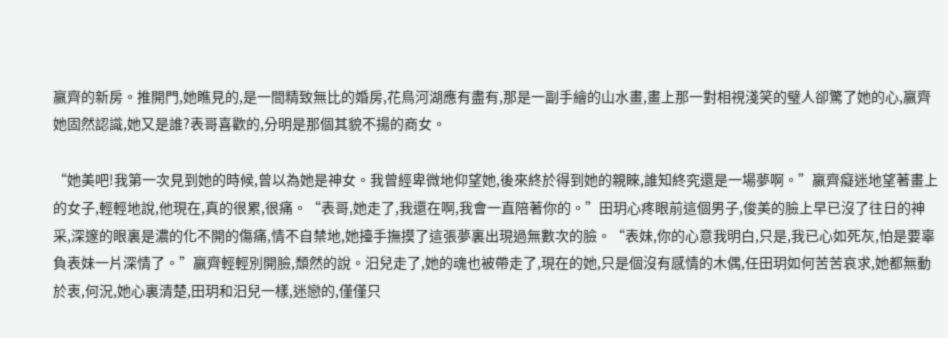嬴齊的新房。推開門,她瞧見的,是一間精致無比的婚房,花鳥河湖應有盡有,那是一副手繪的山水畫,畫上那一對相視淺笑的璧人卻驚了她的心,嬴齊她固然認識,她又是誰?表哥喜歡的,分明是那個其貌不揚的商女。

“她美吧!我第一次見到她的時候,曾以為她是神女。我曾經卑微地仰望她,後來終於得到她的親睞,誰知終究還是一場夢啊。”嬴齊癡迷地望著畫上的女子,輕輕地說,他現在,真的很累,很痛。“表哥,她走了,我還在啊,我會一直陪著你的。”田玥心疼眼前這個男子,俊美的臉上早已沒了往日的神采,深邃的眼裏是濃的化不開的傷痛,情不自禁地,她擡手撫摸了這張夢裏出現過無數次的臉。“表妹,你的心意我明白,只是,我已心如死灰,怕是要辜負表妹一片深情了。”嬴齊輕輕別開臉,頹然的說。汨兒走了,她的魂也被帶走了,現在的她,只是個沒有感情的木偶,任田玥如何苦苦哀求,她都無動於衷,何況,她心裏清楚,田玥和汨兒一樣,迷戀的,僅僅只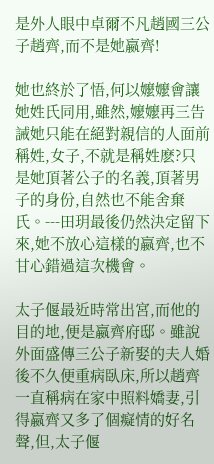是外人眼中卓爾不凡趙國三公子趙齊,而不是她嬴齊!

她也終於了悟,何以嬤嬤會讓她姓氏同用,雖然,嬤嬤再三告誡她只能在絕對親信的人面前稱姓,女子,不就是稱姓麽?只是她頂著公子的名義,頂著男子的身份,自然也不能舍棄氏。---田玥最後仍然決定留下來,她不放心這樣的嬴齊,也不甘心錯過這次機會。

太子偃最近時常出宮,而他的目的地,便是嬴齊府邸。雖說外面盛傳三公子新娶的夫人婚後不久便重病臥床,所以趙齊一直稱病在家中照料嬌妻,引得嬴齊又多了個癡情的好名聲,但,太子偃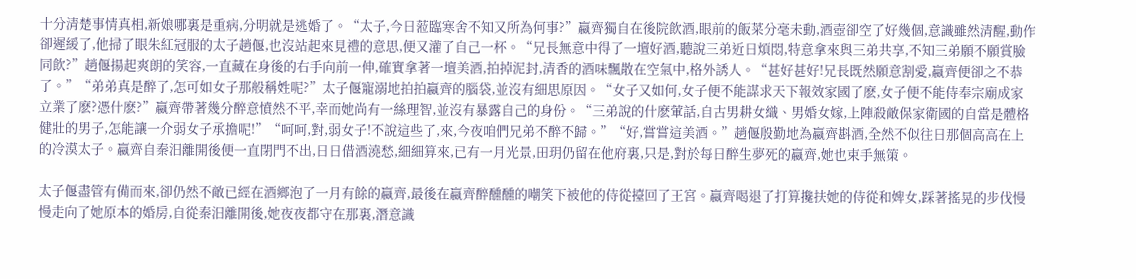十分清楚事情真相,新娘哪裏是重病,分明就是逃婚了。“太子,今日蒞臨寒舍不知又所為何事?”嬴齊獨自在後院飲酒,眼前的飯菜分毫未動,酒壺卻空了好幾個,意識雖然清醒,動作卻遲緩了,他掃了眼朱紅冠服的太子趙偃,也沒站起來見禮的意思,便又灌了自己一杯。“兄長無意中得了一壇好酒,聽說三弟近日煩悶,特意拿來與三弟共享,不知三弟願不願賞臉同飲?”趙偃揚起爽朗的笑容,一直藏在身後的右手向前一伸,確實拿著一壇美酒,拍掉泥封,清香的酒味飄散在空氣中,格外誘人。“甚好甚好!兄長既然願意割愛,嬴齊便卻之不恭了。”“弟弟真是醉了,怎可如女子那般稱姓呢?”太子偃寵溺地拍拍嬴齊的腦袋,並沒有細思原因。“女子又如何,女子便不能謀求天下報效家國了麽,女子便不能侍奉宗廟成家立業了麽?憑什麽?”嬴齊帶著幾分醉意憤然不平,幸而她尚有一絲理智,並沒有暴露自己的身份。“三弟說的什麽葷話,自古男耕女織、男婚女嫁,上陣殺敵保家衛國的自當是體格健壯的男子,怎能讓一介弱女子承擔呢!”“呵呵,對,弱女子!不說這些了,來,今夜咱們兄弟不醉不歸。”“好,嘗嘗這美酒。”趙偃殷勤地為嬴齊斟酒,全然不似往日那個高高在上的冷漠太子。嬴齊自秦汨離開後便一直閉門不出,日日借酒澆愁,細細算來,已有一月光景,田玥仍留在他府裏,只是,對於每日醉生夢死的嬴齊,她也束手無策。

太子偃盡管有備而來,卻仍然不敵已經在酒鄉泡了一月有餘的嬴齊,最後在嬴齊醉醺醺的嘲笑下被他的侍從擡回了王宮。嬴齊喝退了打算攙扶她的侍從和婢女,踩著搖晃的步伐慢慢走向了她原本的婚房,自從秦汨離開後,她夜夜都守在那裏,潛意識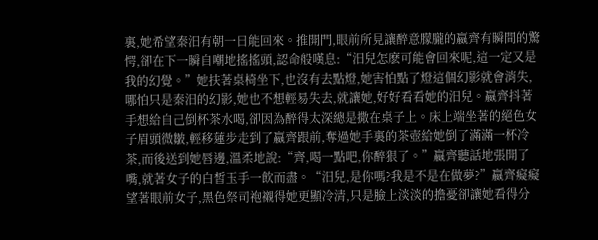裏,她希望秦汨有朝一日能回來。推開門,眼前所見讓醉意朦朧的嬴齊有瞬間的驚愕,卻在下一瞬自嘲地搖搖頭,認命般嘆息:“汨兒怎麽可能會回來呢,這一定又是我的幻覺。”她扶著桌椅坐下,也沒有去點燈,她害怕點了燈這個幻影就會消失,哪怕只是秦汨的幻影,她也不想輕易失去,就讓她,好好看看她的汨兒。嬴齊抖著手想給自己倒杯茶水喝,卻因為醉得太深總是撒在桌子上。床上端坐著的絕色女子眉頭微皺,輕移蓮步走到了嬴齊跟前,奪過她手裏的茶壺給她倒了滿滿一杯冷茶,而後送到她唇邊,溫柔地說:“齊,喝一點吧,你醉狠了。”嬴齊聽話地張開了嘴,就著女子的白皙玉手一飲而盡。“汨兒,是你嗎?我是不是在做夢?”嬴齊癡癡望著眼前女子,黑色祭司袍襯得她更顯冷清,只是臉上淡淡的擔憂卻讓她看得分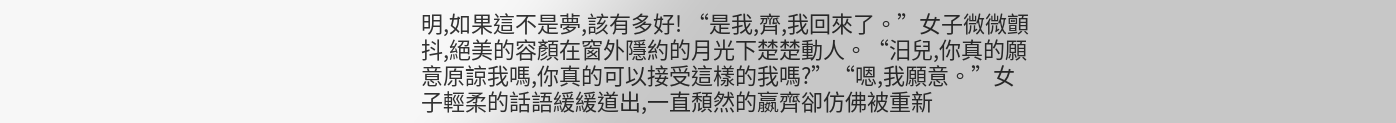明,如果這不是夢,該有多好! “是我,齊,我回來了。”女子微微顫抖,絕美的容顏在窗外隱約的月光下楚楚動人。“汨兒,你真的願意原諒我嗎,你真的可以接受這樣的我嗎?”“嗯,我願意。”女子輕柔的話語緩緩道出,一直頹然的嬴齊卻仿佛被重新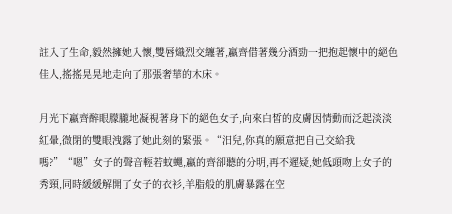註入了生命,毅然擁她入懷,雙唇熾烈交纏著,嬴齊借著幾分酒勁一把抱起懷中的絕色佳人,搖搖晃晃地走向了那張奢華的木床。

月光下嬴齊醉眼朦朧地凝視著身下的絕色女子,向來白皙的皮膚因情動而泛起淡淡紅暈,微閉的雙眼洩露了她此刻的緊張。“汨兒,你真的願意把自己交給我嗎?”“嗯”女子的聲音輕若蚊蠅,嬴的齊卻聽的分明,再不遲疑,她低頭吻上女子的秀頸,同時緩緩解開了女子的衣衫,羊脂般的肌膚暴露在空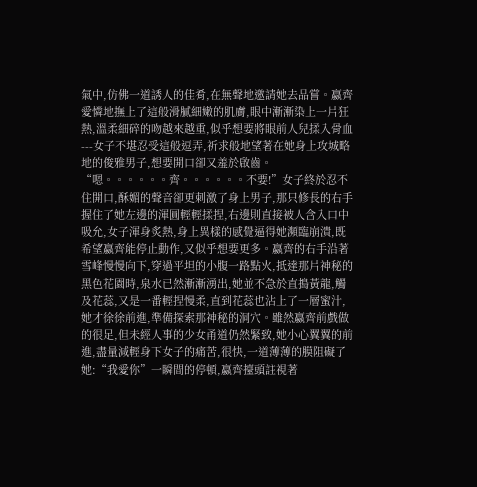氣中,仿佛一道誘人的佳肴,在無聲地邀請她去品嘗。嬴齊愛憐地撫上了這般滑膩細嫩的肌膚,眼中漸漸染上一片狂熱,溫柔細碎的吻越來越重,似乎想要將眼前人兒揉入骨血---女子不堪忍受這般逗弄,祈求般地望著在她身上攻城略地的俊雅男子,想要開口卻又羞於啟齒。“嗯。。。。。。齊。。。。。。不要!”女子終於忍不住開口,酥媚的聲音卻更刺激了身上男子,那只修長的右手握住了她左邊的渾圓輕輕揉捏,右邊則直接被人含入口中吸允,女子渾身炙熱,身上異樣的感覺逼得她瀕臨崩潰,既希望嬴齊能停止動作,又似乎想要更多。嬴齊的右手沿著雪峰慢慢向下,穿過平坦的小腹一路點火,抵達那片神秘的黑色花園時,泉水已然漸漸湧出,她並不急於直搗黃龍,觸及花蕊,又是一番輕捏慢柔,直到花蕊也沾上了一層蜜汁,她才徐徐前進,準備探索那神秘的洞穴。雖然嬴齊前戲做的很足,但未經人事的少女甬道仍然緊致,她小心翼翼的前進,盡量減輕身下女子的痛苦,很快,一道薄薄的膜阻礙了她:“我愛你”一瞬間的停頓,嬴齊擡頭註視著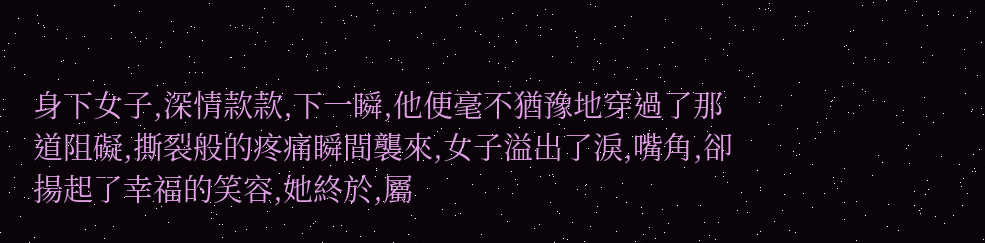身下女子,深情款款,下一瞬,他便毫不猶豫地穿過了那道阻礙,撕裂般的疼痛瞬間襲來,女子溢出了淚,嘴角,卻揚起了幸福的笑容,她終於,屬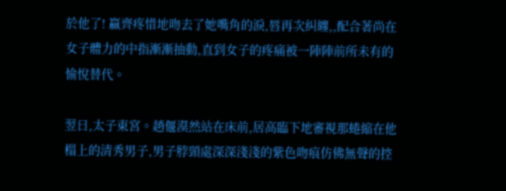於他了! 嬴齊疼惜地吻去了她嘴角的淚,唇再次糾纏,,配合著尚在女子體力的中指漸漸抽動,直到女子的疼痛被一陣陣前所未有的愉悅替代。

翌日,太子東宮。趙偃漠然站在床前,居高臨下地審視那蜷縮在他榻上的清秀男子,男子脖頸處深深淺淺的紫色吻痕仿佛無聲的控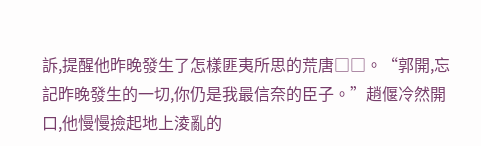訴,提醒他昨晚發生了怎樣匪夷所思的荒唐□□。“郭開,忘記昨晚發生的一切,你仍是我最信奈的臣子。”趙偃冷然開口,他慢慢撿起地上淩亂的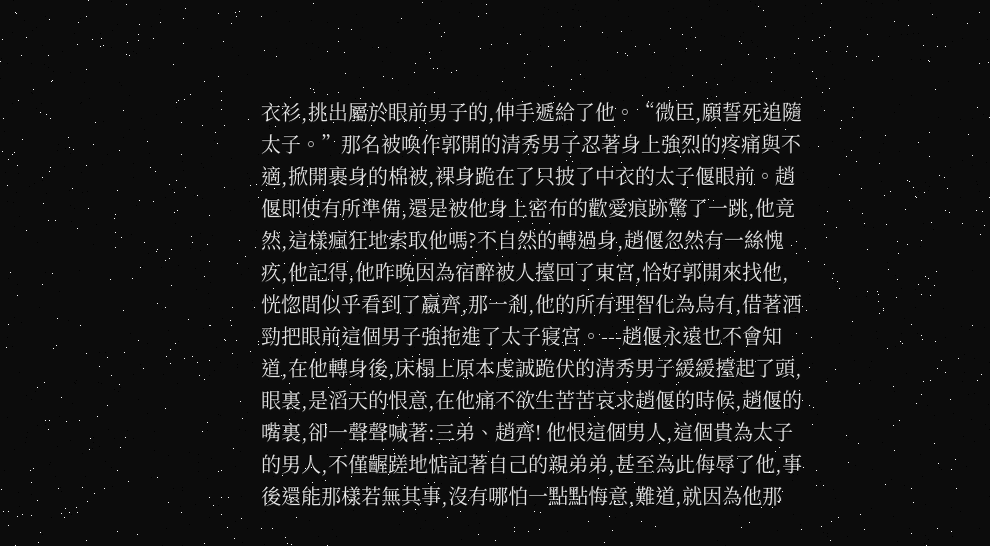衣衫,挑出屬於眼前男子的,伸手遞給了他。“微臣,願誓死追隨太子。”那名被喚作郭開的清秀男子忍著身上強烈的疼痛與不適,掀開裹身的棉被,裸身跪在了只披了中衣的太子偃眼前。趙偃即使有所準備,還是被他身上密布的歡愛痕跡驚了一跳,他竟然,這樣瘋狂地索取他嗎?不自然的轉過身,趙偃忽然有一絲愧疚,他記得,他昨晚因為宿醉被人擡回了東宮,恰好郭開來找他,恍惚間似乎看到了嬴齊,那一剎,他的所有理智化為烏有,借著酒勁把眼前這個男子強拖進了太子寢宮。---趙偃永遠也不會知道,在他轉身後,床榻上原本虔誠跪伏的清秀男子緩緩擡起了頭,眼裏,是滔天的恨意,在他痛不欲生苦苦哀求趙偃的時候,趙偃的嘴裏,卻一聲聲喊著:三弟、趙齊! 他恨這個男人,這個貴為太子的男人,不僅齷蹉地惦記著自己的親弟弟,甚至為此侮辱了他,事後還能那樣若無其事,沒有哪怕一點點悔意,難道,就因為他那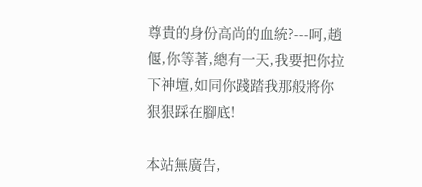尊貴的身份高尚的血統?---呵,趙偃,你等著,總有一天,我要把你拉下神壇,如同你踐踏我那般將你狠狠踩在腳底!

本站無廣告,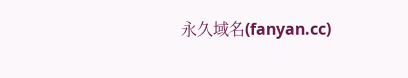永久域名(fanyan.cc)